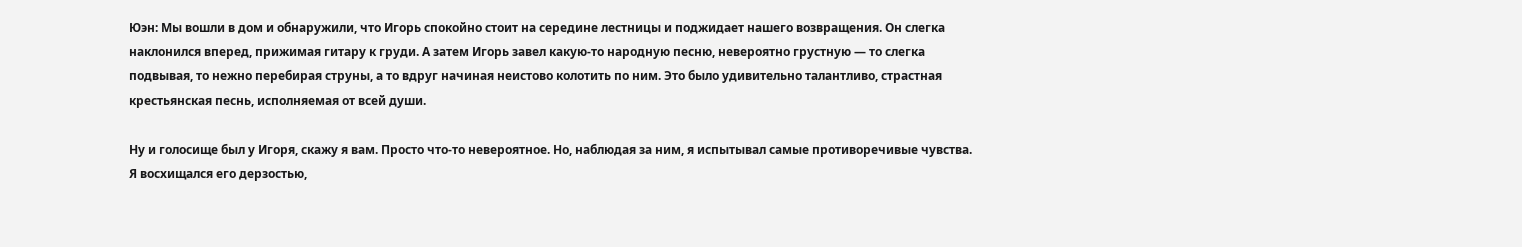Юэн: Мы вошли в дом и обнаружили, что Игорь спокойно стоит на середине лестницы и поджидает нашего возвращения. Он слегка наклонился вперед, прижимая гитару к груди. А затем Игорь завел какую-то народную песню, невероятно грустную — то слегка подвывая, то нежно перебирая струны, а то вдруг начиная неистово колотить по ним. Это было удивительно талантливо, страстная крестьянская песнь, исполняемая от всей души.

Ну и голосище был у Игоря, скажу я вам. Просто что-то невероятное. Но, наблюдая за ним, я испытывал самые противоречивые чувства. Я восхищался его дерзостью,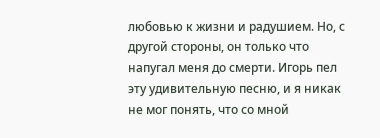любовью к жизни и радушием. Но, с другой стороны, он только что напугал меня до смерти. Игорь пел эту удивительную песню, и я никак не мог понять, что со мной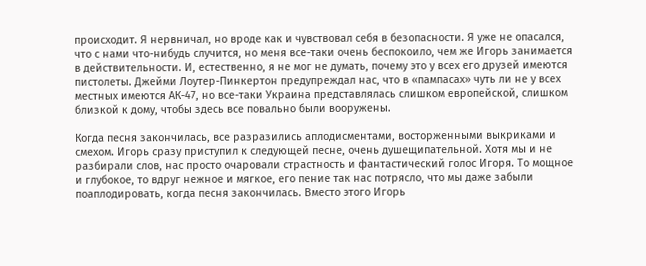происходит. Я нервничал, но вроде как и чувствовал себя в безопасности. Я уже не опасался, что с нами что-нибудь случится, но меня все-таки очень беспокоило, чем же Игорь занимается в действительности. И, естественно, я не мог не думать, почему это у всех его друзей имеются пистолеты. Джейми Лоутер-Пинкертон предупреждал нас, что в «пампасах» чуть ли не у всех местных имеются АК-47, но все-таки Украина представлялась слишком европейской, слишком близкой к дому, чтобы здесь все повально были вооружены.

Когда песня закончилась, все разразились аплодисментами, восторженными выкриками и смехом. Игорь сразу приступил к следующей песне, очень душещипательной. Хотя мы и не разбирали слов, нас просто очаровали страстность и фантастический голос Игоря. То мощное и глубокое, то вдруг нежное и мягкое, его пение так нас потрясло, что мы даже забыли поаплодировать, когда песня закончилась. Вместо этого Игорь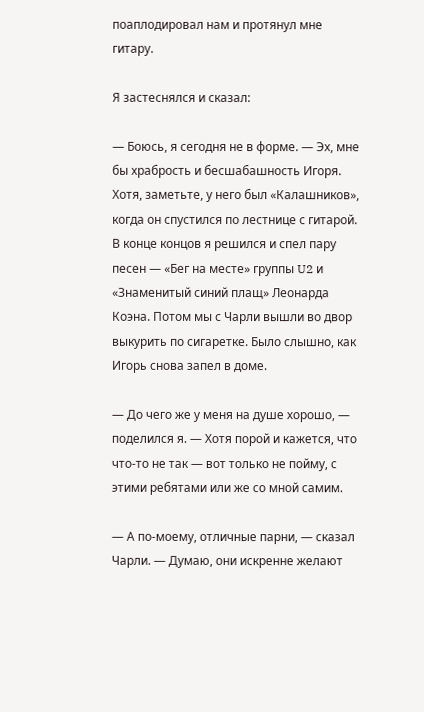поаплодировал нам и протянул мне гитару.

Я застеснялся и сказал:

— Боюсь, я сегодня не в форме. — Эх, мне бы храбрость и бесшабашность Игоря. Хотя, заметьте, у него был «Калашников», когда он спустился по лестнице с гитарой. В конце концов я решился и спел пару песен — «Бег на месте» группы U2 и «Знаменитый синий плащ» Леонарда Коэна. Потом мы с Чарли вышли во двор выкурить по сигаретке. Было слышно, как Игорь снова запел в доме.

— До чего же у меня на душе хорошо, — поделился я. — Хотя порой и кажется, что что-то не так — вот только не пойму, с этими ребятами или же со мной самим.

— А по-моему, отличные парни, — сказал Чарли. — Думаю, они искренне желают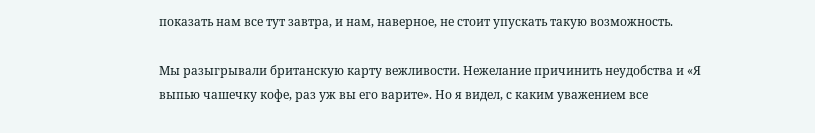показать нам все тут завтра, и нам, наверное, не стоит упускать такую возможность.

Мы разыгрывали британскую карту вежливости. Нежелание причинить неудобства и «Я выпью чашечку кофе, раз уж вы его варите». Но я видел, с каким уважением все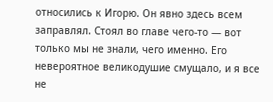относились к Игорю. Он явно здесь всем заправлял. Стоял во главе чего-то — вот только мы не знали, чего именно. Его невероятное великодушие смущало, и я все не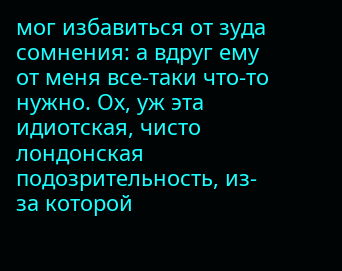мог избавиться от зуда сомнения: а вдруг ему от меня все-таки что-то нужно. Ох, уж эта идиотская, чисто лондонская подозрительность, из-за которой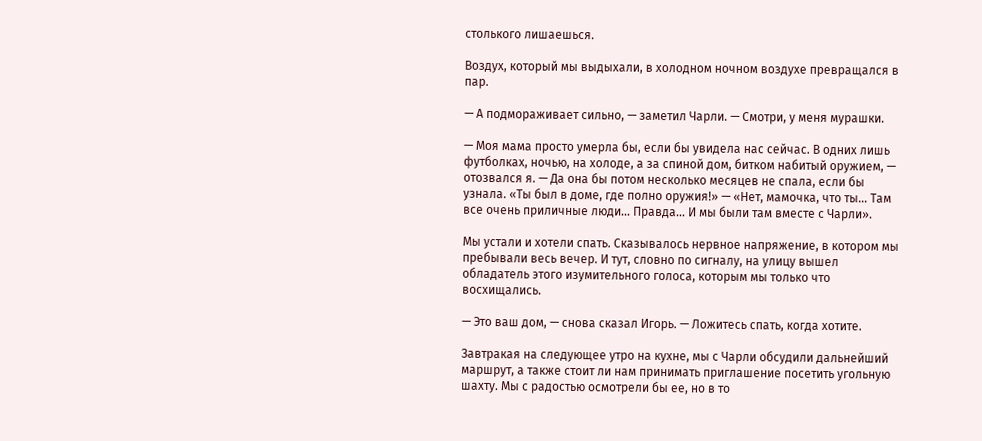столького лишаешься.

Воздух, который мы выдыхали, в холодном ночном воздухе превращался в пар.

— А подмораживает сильно, — заметил Чарли. — Смотри, у меня мурашки.

— Моя мама просто умерла бы, если бы увидела нас сейчас. В одних лишь футболках, ночью, на холоде, а за спиной дом, битком набитый оружием, — отозвался я. — Да она бы потом несколько месяцев не спала, если бы узнала. «Ты был в доме, где полно оружия!» — «Нет, мамочка, что ты… Там все очень приличные люди… Правда… И мы были там вместе с Чарли».

Мы устали и хотели спать. Сказывалось нервное напряжение, в котором мы пребывали весь вечер. И тут, словно по сигналу, на улицу вышел обладатель этого изумительного голоса, которым мы только что восхищались.

— Это ваш дом, — снова сказал Игорь. — Ложитесь спать, когда хотите.

Завтракая на следующее утро на кухне, мы с Чарли обсудили дальнейший маршрут, а также стоит ли нам принимать приглашение посетить угольную шахту. Мы с радостью осмотрели бы ее, но в то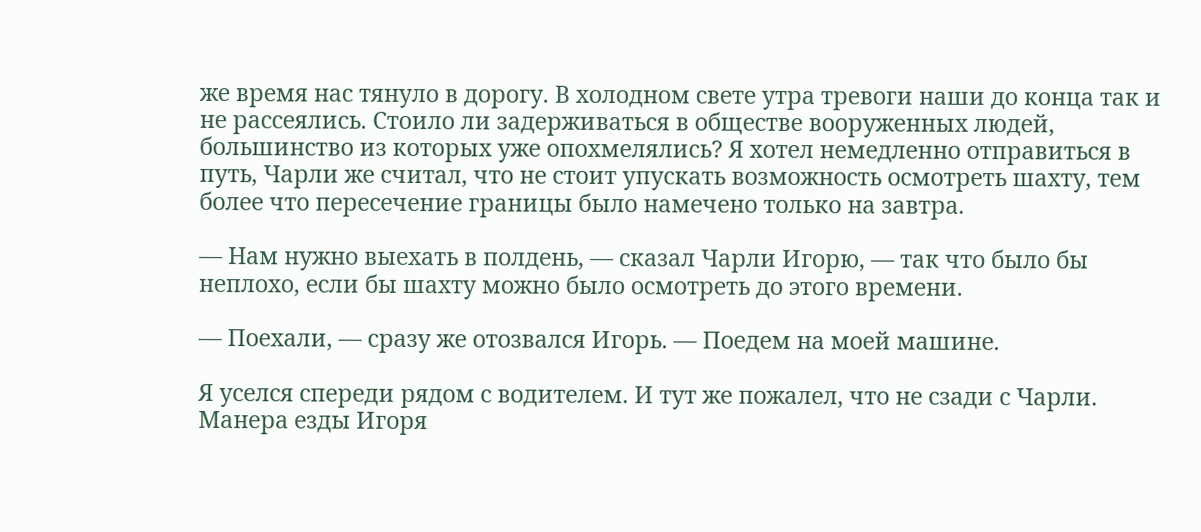же время нас тянуло в дорогу. В холодном свете утра тревоги наши до конца так и не рассеялись. Стоило ли задерживаться в обществе вооруженных людей, большинство из которых уже опохмелялись? Я хотел немедленно отправиться в путь, Чарли же считал, что не стоит упускать возможность осмотреть шахту, тем более что пересечение границы было намечено только на завтра.

— Нам нужно выехать в полдень, — сказал Чарли Игорю, — так что было бы неплохо, если бы шахту можно было осмотреть до этого времени.

— Поехали, — сразу же отозвался Игорь. — Поедем на моей машине.

Я уселся спереди рядом с водителем. И тут же пожалел, что не сзади с Чарли. Манера езды Игоря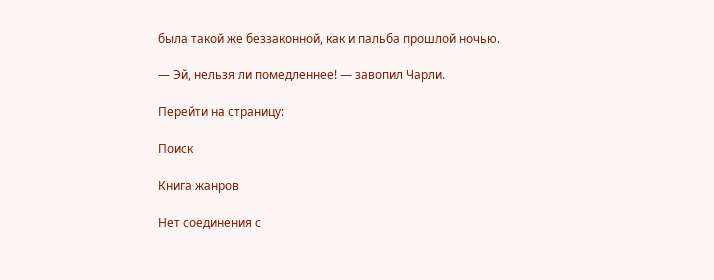была такой же беззаконной, как и пальба прошлой ночью.

— Эй, нельзя ли помедленнее! — завопил Чарли.

Перейти на страницу:

Поиск

Книга жанров

Нет соединения с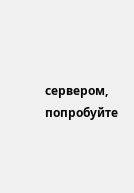сервером, попробуйте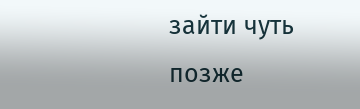зайти чуть позже